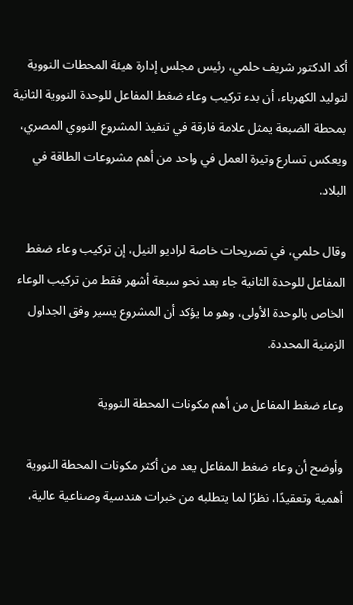أكد الدكتور شريف حلمي، رئيس مجلس إدارة هيئة المحطات النووية لتوليد الكهرباء، أن بدء تركيب وعاء ضغط المفاعل للوحدة النووية الثانية بمحطة الضبعة يمثل علامة فارقة في تنفيذ المشروع النووي المصري، ويعكس تسارع وتيرة العمل في واحد من أهم مشروعات الطاقة في البلاد.

وقال حلمي، في تصريحات خاصة لراديو النيل، إن تركيب وعاء ضغط المفاعل للوحدة الثانية جاء بعد نحو سبعة أشهر فقط من تركيب الوعاء الخاص بالوحدة الأولى، وهو ما يؤكد أن المشروع يسير وفق الجداول الزمنية المحددة.

وعاء ضغط المفاعل من أهم مكونات المحطة النووية

وأوضح أن وعاء ضغط المفاعل يعد من أكثر مكونات المحطة النووية أهمية وتعقيدًا، نظرًا لما يتطلبه من خبرات هندسية وصناعية عالية،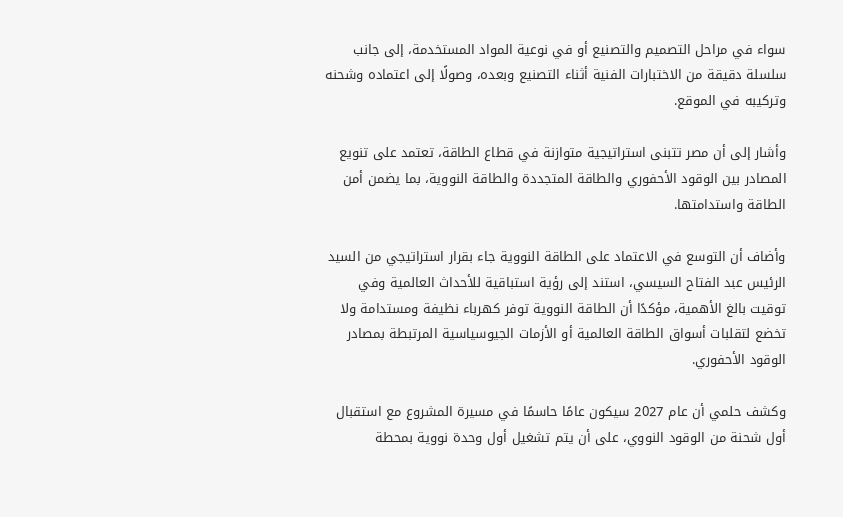سواء في مراحل التصميم والتصنيع أو في نوعية المواد المستخدمة، إلى جانب سلسلة دقيقة من الاختبارات الفنية أثناء التصنيع وبعده، وصولًا إلى اعتماده وشحنه وتركيبه في الموقع.

وأشار إلى أن مصر تتبنى استراتيجية متوازنة في قطاع الطاقة، تعتمد على تنويع المصادر بين الوقود الأحفوري والطاقة المتجددة والطاقة النووية، بما يضمن أمن الطاقة واستدامتها.

وأضاف أن التوسع في الاعتماد على الطاقة النووية جاء بقرار استراتيجي من السيد الرئيس عبد الفتاح السيسي، استند إلى رؤية استباقية للأحداث العالمية وفي توقيت بالغ الأهمية، مؤكدًا أن الطاقة النووية توفر كهرباء نظيفة ومستدامة ولا تخضع لتقلبات أسواق الطاقة العالمية أو الأزمات الجيوسياسية المرتبطة بمصادر الوقود الأحفوري.

وكشف حلمي أن عام 2027 سيكون عامًا حاسمًا في مسيرة المشروع مع استقبال أول شحنة من الوقود النووي، على أن يتم تشغيل أول وحدة نووية بمحطة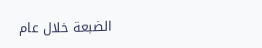الضبعة خلال عام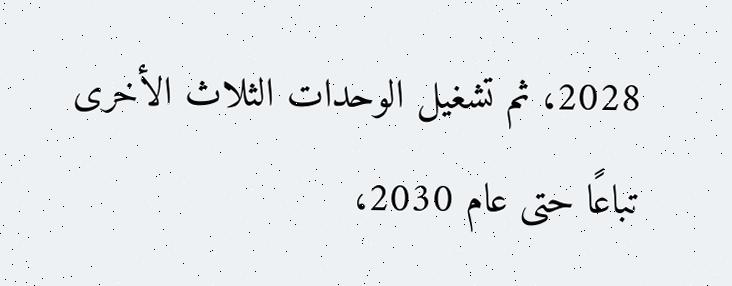2028، ثم تشغيل الوحدات الثلاث الأخرى تباعًا حتى عام 2030،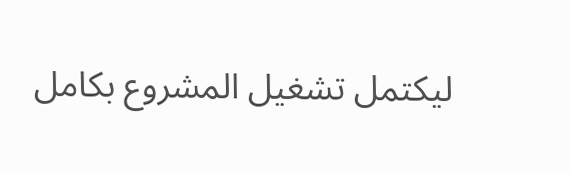ليكتمل تشغيل المشروع بكامل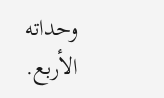وحداته الأربع.